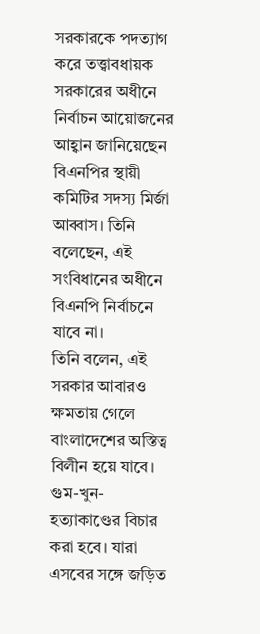সরকারকে পদত্যাগ করে তত্ত্বাবধায়ক সরকারের অধীনে নির্বাচন আয়োজনের আহ্বান জানিয়েছেন বিএনপির স্থায়ী কমিটির সদস্য মির্জা আব্বাস। তিনি বলেছেন, এই সংবিধানের অধীনে বিএনপি নির্বাচনে যাবে না।
তিনি বলেন, এই সরকার আবারও ক্ষমতায় গেলে বাংলাদেশের অস্তিত্ব বিলীন হয়ে যাবে। গুম-খুন-হত্যাকাণ্ডের বিচার করা হবে। যারা এসবের সঙ্গে জড়িত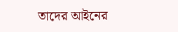তাদের আইনের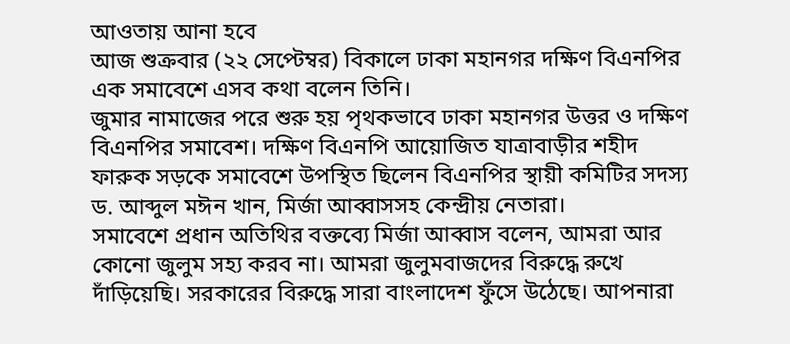আওতায় আনা হবে
আজ শুক্রবার (২২ সেপ্টেম্বর) বিকালে ঢাকা মহানগর দক্ষিণ বিএনপির এক সমাবেশে এসব কথা বলেন তিনি।
জুমার নামাজের পরে শুরু হয় পৃথকভাবে ঢাকা মহানগর উত্তর ও দক্ষিণ বিএনপির সমাবেশ। দক্ষিণ বিএনপি আয়োজিত যাত্রাবাড়ীর শহীদ ফারুক সড়কে সমাবেশে উপস্থিত ছিলেন বিএনপির স্থায়ী কমিটির সদস্য ড. আব্দুল মঈন খান, মির্জা আব্বাসসহ কেন্দ্রীয় নেতারা।
সমাবেশে প্রধান অতিথির বক্তব্যে মির্জা আব্বাস বলেন, আমরা আর কোনো জুলুম সহ্য করব না। আমরা জুলুমবাজদের বিরুদ্ধে রুখে দাঁড়িয়েছি। সরকারের বিরুদ্ধে সারা বাংলাদেশ ফুঁসে উঠেছে। আপনারা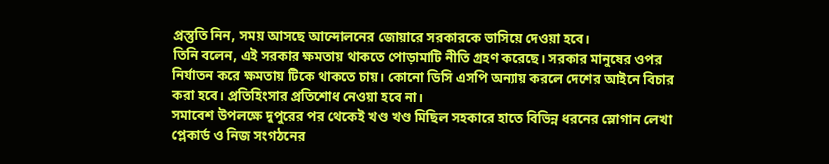প্রস্তুতি নিন, সময় আসছে আন্দোলনের জোয়ারে সরকারকে ভাসিয়ে দেওয়া হবে।
তিনি বলেন, এই সরকার ক্ষমতায় থাকতে পোড়ামাটি নীতি গ্রহণ করেছে। সরকার মানুষের ওপর নির্যাতন করে ক্ষমতায় টিকে থাকতে চায়। কোনো ডিসি এসপি অন্যায় করলে দেশের আইনে বিচার করা হবে। প্রতিহিংসার প্রতিশোধ নেওয়া হবে না।
সমাবেশ উপলক্ষে দুপুরের পর থেকেই খণ্ড খণ্ড মিছিল সহকারে হাতে বিভিন্ন ধরনের স্লোগান লেখা প্লেকার্ড ও নিজ সংগঠনের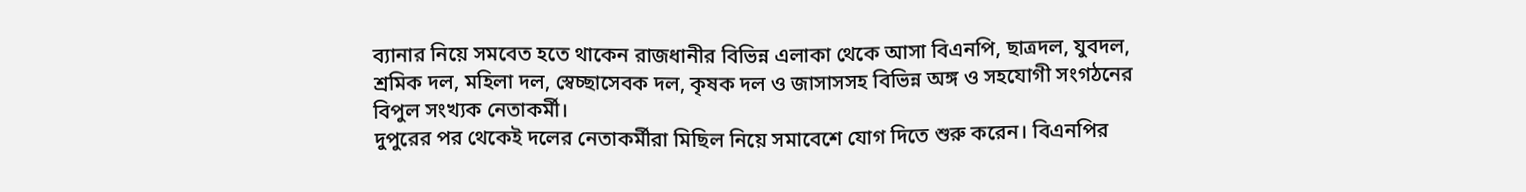ব্যানার নিয়ে সমবেত হতে থাকেন রাজধানীর বিভিন্ন এলাকা থেকে আসা বিএনপি, ছাত্রদল, যুবদল, শ্রমিক দল, মহিলা দল, স্বেচ্ছাসেবক দল, কৃষক দল ও জাসাসসহ বিভিন্ন অঙ্গ ও সহযোগী সংগঠনের বিপুল সংখ্যক নেতাকর্মী।
দুপুরের পর থেকেই দলের নেতাকর্মীরা মিছিল নিয়ে সমাবেশে যোগ দিতে শুরু করেন। বিএনপির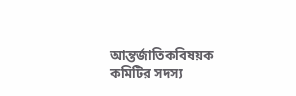আন্তর্জাতিকবিষয়ক কমিটির সদস্য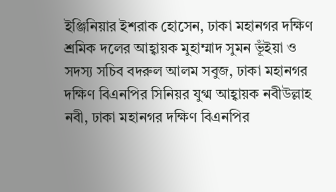ইঞ্জিনিয়ার ইশরাক হোসেন, ঢাকা মহানগর দক্ষিণ শ্রমিক দলের আহ্বায়ক মুহাম্মাদ সুমন ভূঁইয়া ও সদস্য সচিব বদরুল আলম সবুজ, ঢাকা মহানগর দক্ষিণ বিএনপির সিনিয়র যুগ্ম আহ্বায়ক নবীউল্লাহ নবী, ঢাকা মহানগর দক্ষিণ বিএনপির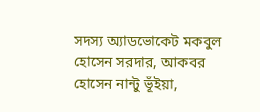সদস্য অ্যাডভোকেট মকবুল হোসেন সরদার, আকবর হোসেন নান্টু ভূঁইয়া,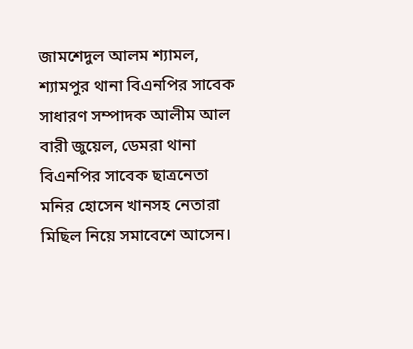জামশেদুল আলম শ্যামল, শ্যামপুর থানা বিএনপির সাবেক সাধারণ সম্পাদক আলীম আল বারী জুয়েল, ডেমরা থানা বিএনপির সাবেক ছাত্রনেতা মনির হোসেন খানসহ নেতারা মিছিল নিয়ে সমাবেশে আসেন।